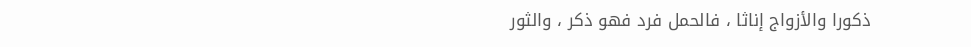ذكورا والأزواج إناثا ، فالحمل فرد فهو ذكر ، والثور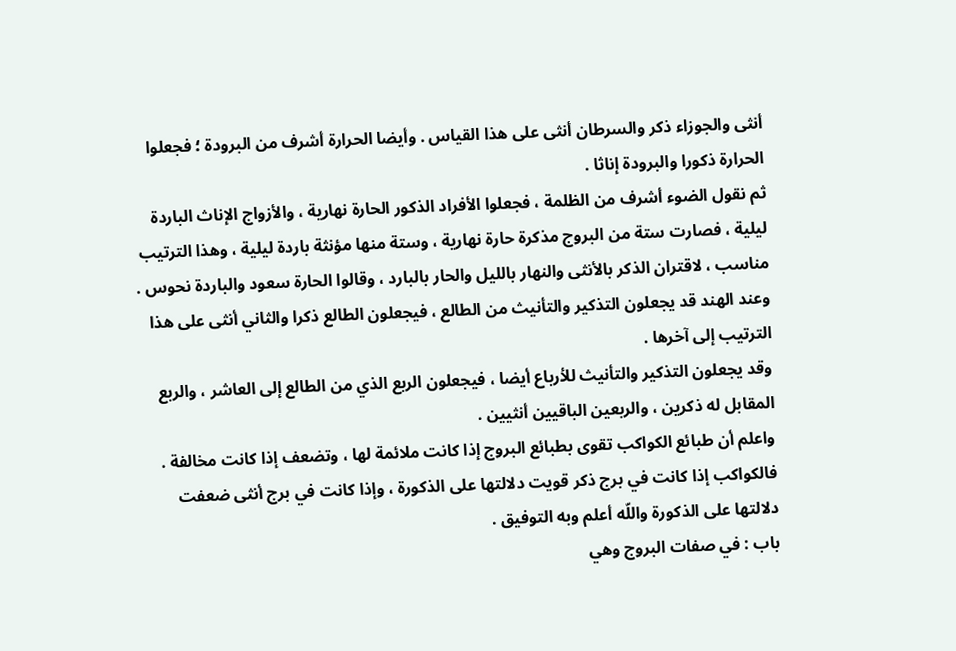أنثى والجوزاء ذكر والسرطان أنثى على هذا القياس . وأيضا الحرارة أشرف من البرودة ؛ فجعلوا الحرارة ذكورا والبرودة إناثا .
ثم نقول الضوء أشرف من الظلمة ، فجعلوا الأفراد الذكور الحارة نهارية ، والأزواج الإناث الباردة ليلية ، فصارت ستة من البروج مذكرة حارة نهارية ، وستة منها مؤنثة باردة ليلية ، وهذا الترتيب مناسب ، لاقتران الذكر بالأنثى والنهار بالليل والحار بالبارد ، وقالوا الحارة سعود والباردة نحوس .
وعند الهند قد يجعلون التذكير والتأنيث من الطالع ، فيجعلون الطالع ذكرا والثاني أنثى على هذا الترتيب إلى آخرها .
وقد يجعلون التذكير والتأنيث للأرباع أيضا ، فيجعلون الربع الذي من الطالع إلى العاشر ، والربع المقابل له ذكرين ، والربعين الباقيين أنثيين .
واعلم أن طبائع الكواكب تقوى بطبائع البروج إذا كانت ملائمة لها ، وتضعف إذا كانت مخالفة . فالكواكب إذا كانت في برج ذكر قويت دلالتها على الذكورة ، وإذا كانت في برج أنثى ضعفت دلالتها على الذكورة واللّه أعلم وبه التوفيق .
باب : في صفات البروج وهي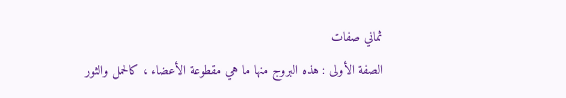ثماني صفات
الصفة الأولى : هذه البروج منها ما هي مقطوعة الأعضاء ، كالحمل والثور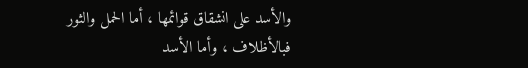والأسد على انشقاق قوائمها ، أما الحمل والثور فبالأظلاف ، وأما الأسد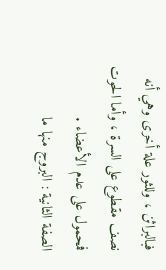فبالبراثن ، وللثور علة أخرى وهي أنه نصف مقطوع على السرة ، وأما الحوت فمحمول على عدم الأعضاء .
الصفة الثانية : البروج منها ما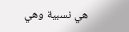هي نسبية وهي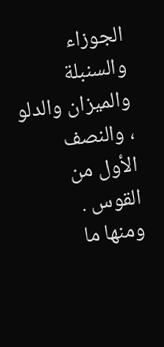الجوزاء والسنبلة والميزان والدلو ، والنصف الأول من القوس .
ومنها ما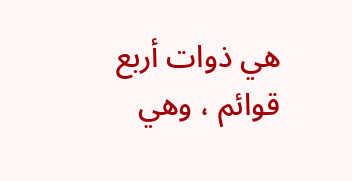هي ذوات أربع قوائم ، وهي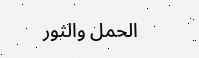الحمل والثور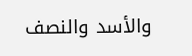والأسد والنصف